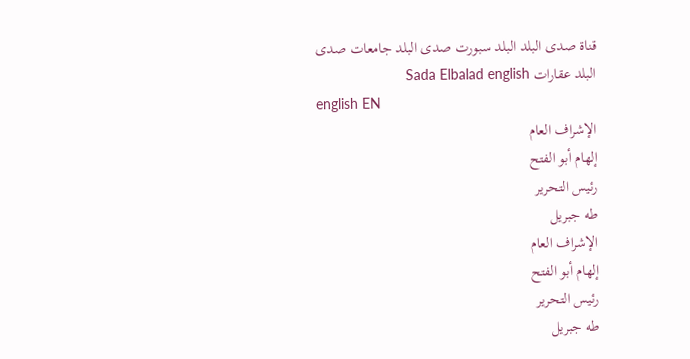قناة صدى البلد البلد سبورت صدى البلد جامعات صدى البلد عقارات Sada Elbalad english
english EN
الإشراف العام
إلهام أبو الفتح
رئيس التحرير
طه جبريل
الإشراف العام
إلهام أبو الفتح
رئيس التحرير
طه جبريل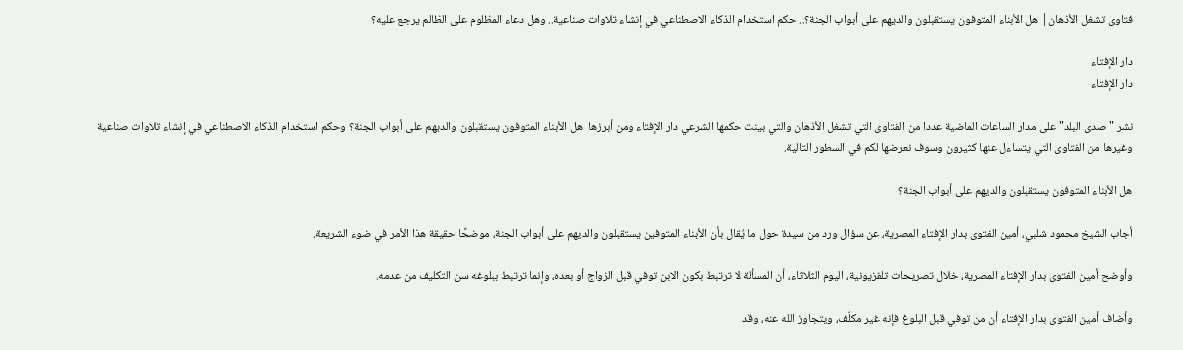فتاوى تشغل الأذهان| هل الأبناء المتوفون يستقبلون والديهم على أبواب الجنة؟.. حكم استخدام الذكاء الاصطناعي في إنشاء تلاوات صناعية.. وهل دعاء المظلوم على الظالم يرجع عليه؟

دار الإفتاء
دار الإفتاء

نشر "صدى البلد" على مدار الساعات الماضية عددا من الفتاوى التي تشغل الأذهان والتي بينت حكمها الشرعي دار الإفتاء ومن أبرزها  هل الأبناء المتوفون يستقبلون والديهم على أبواب الجنة؟ وحكم استخدام الذكاء الاصطناعي في إنشاء تلاوات صناعية وغيرها من الفتاوى التي يتساءل عنها كثيرون وسوف نعرضها لكم في السطور التالية.

هل الأبناء المتوفون يستقبلون والديهم على أبواب الجنة؟

أجاب الشيخ محمود شلبي، أمين الفتوى بدار الإفتاء المصرية، عن سؤال ورد من سيدة حول ما يُقال بأن الأبناء المتوفين يستقبلون والديهم على أبواب الجنة، موضحًا حقيقة هذا الأمر في ضوء الشريعة.

وأوضح أمين الفتوى بدار الإفتاء المصرية، خلال تصريحات تلفزيونية، اليوم الثلاثاء، أن المسألة لا ترتبط بكون الابن توفي قبل الزواج أو بعده، وإنما ترتبط ببلوغه سن التكليف من عدمه.

وأضاف أمين الفتوى بدار الإفتاء أن من توفي قبل البلوغ فإنه غير مكلّف، ويتجاوز الله عنه، وقد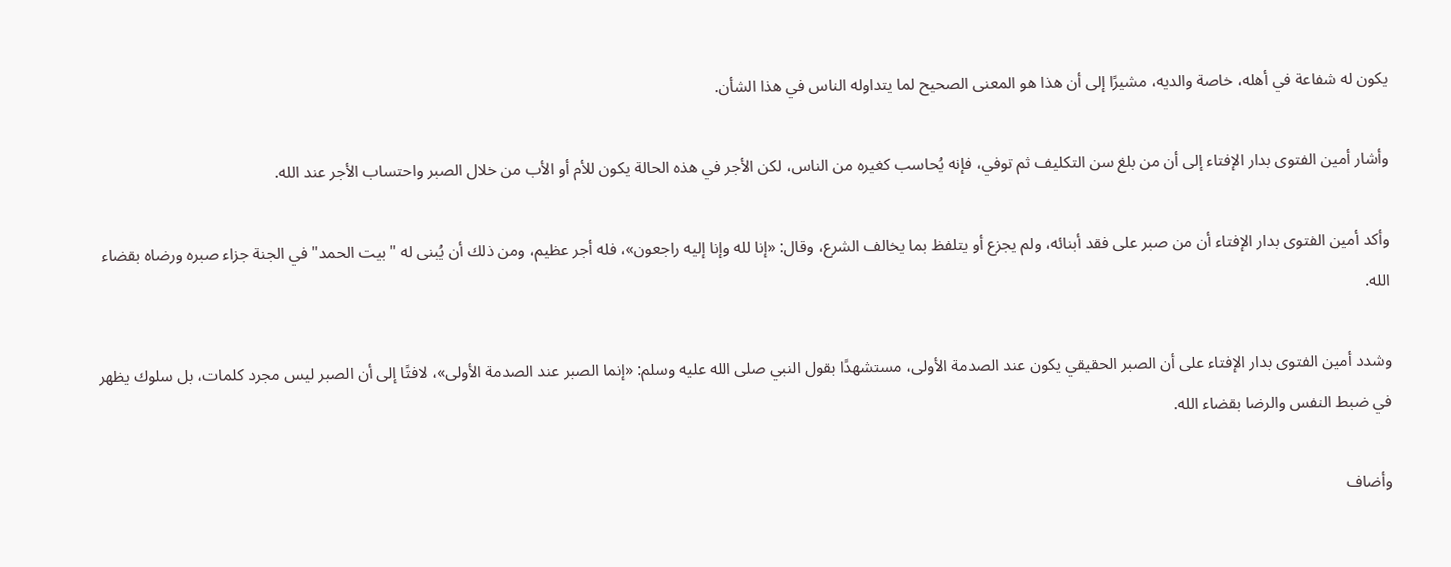يكون له شفاعة في أهله، خاصة والديه، مشيرًا إلى أن هذا هو المعنى الصحيح لما يتداوله الناس في هذا الشأن.

وأشار أمين الفتوى بدار الإفتاء إلى أن من بلغ سن التكليف ثم توفي، فإنه يُحاسب كغيره من الناس، لكن الأجر في هذه الحالة يكون للأم أو الأب من خلال الصبر واحتساب الأجر عند الله.

وأكد أمين الفتوى بدار الإفتاء أن من صبر على فقد أبنائه، ولم يجزع أو يتلفظ بما يخالف الشرع، وقال: «إنا لله وإنا إليه راجعون»، فله أجر عظيم، ومن ذلك أن يُبنى له "بيت الحمد" في الجنة جزاء صبره ورضاه بقضاء الله.

وشدد أمين الفتوى بدار الإفتاء على أن الصبر الحقيقي يكون عند الصدمة الأولى، مستشهدًا بقول النبي صلى الله عليه وسلم: «إنما الصبر عند الصدمة الأولى»، لافتًا إلى أن الصبر ليس مجرد كلمات، بل سلوك يظهر في ضبط النفس والرضا بقضاء الله.

وأضاف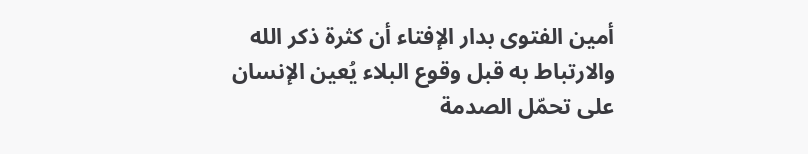أمين الفتوى بدار الإفتاء أن كثرة ذكر الله والارتباط به قبل وقوع البلاء يُعين الإنسان على تحمّل الصدمة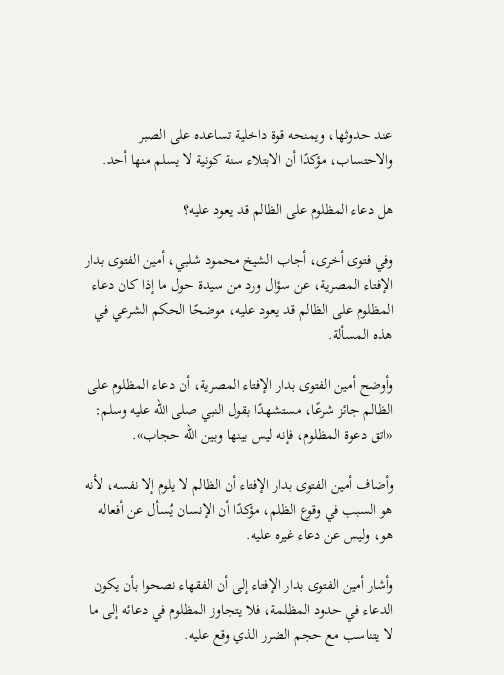عند حدوثها، ويمنحه قوة داخلية تساعده على الصبر والاحتساب، مؤكدًا أن الابتلاء سنة كونية لا يسلم منها أحد.

هل دعاء المظلوم على الظالم قد يعود عليه؟

وفي فتوى أخرى، أجاب الشيخ محمود شلبي، أمين الفتوى بدار الإفتاء المصرية، عن سؤال ورد من سيدة حول ما إذا كان دعاء المظلوم على الظالم قد يعود عليه، موضحًا الحكم الشرعي في هذه المسألة.

وأوضح أمين الفتوى بدار الإفتاء المصرية، أن دعاء المظلوم على الظالم جائز شرعًا، مستشهدًا بقول النبي صلى الله عليه وسلم: «اتق دعوة المظلوم، فإنه ليس بينها وبين الله حجاب».

وأضاف أمين الفتوى بدار الإفتاء أن الظالم لا يلوم إلا نفسه، لأنه هو السبب في وقوع الظلم، مؤكدًا أن الإنسان يُسأل عن أفعاله هو، وليس عن دعاء غيره عليه.

وأشار أمين الفتوى بدار الإفتاء إلى أن الفقهاء نصحوا بأن يكون الدعاء في حدود المظلمة، فلا يتجاوز المظلوم في دعائه إلى ما لا يتناسب مع حجم الضرر الذي وقع عليه.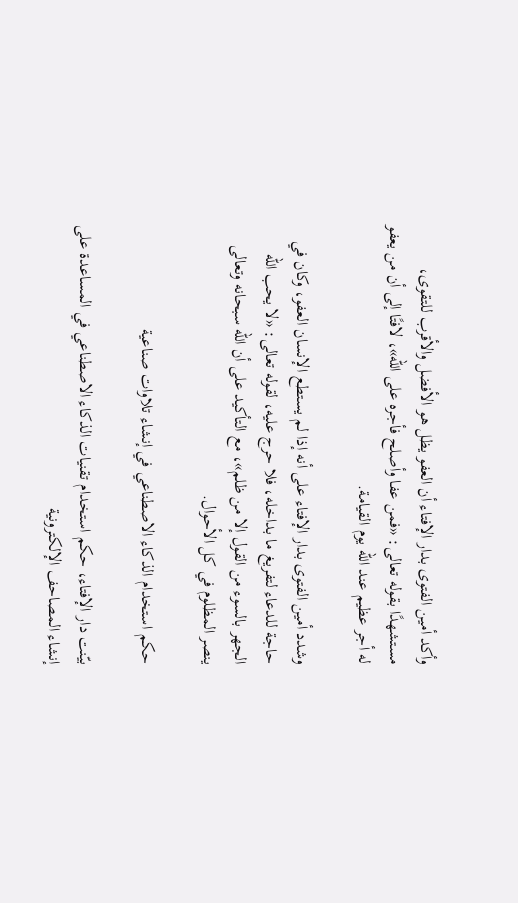وأكد أمين الفتوى بدار الإفتاء أن العفو يظل هو الأفضل والأقرب للتقوى، مستشهدًا بقوله تعالى: «فمن عفا وأصلح فأجره على الله»، لافتًا إلى أن من يعفو له أجر عظيم عند الله يوم القيامة.

وشدد أمين الفتوى بدار الإفتاء على أنه إذا لم يستطع الإنسان العفو، وكان في حاجة للدعاء لتفريغ ما بداخله، فلا حرج عليه، لقوله تعالى: «لا يحب الله الجهر بالسوء من القول إلا من ظلم»، مع التأكيد على أن الله سبحانه وتعالى ينصر المظلوم في كل الأحوال.

حكم استخدام الذكاء الاصطناعي في إنشاء تلاوات صناعية

بيّنت دار الإفتاء، حكم استخدام تقنيات الذكاء الاصطناعي في المساعدة على إنشاء المصاحف الإلكترونية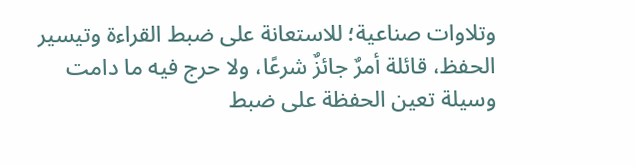وتلاوات صناعية؛ للاستعانة على ضبط القراءة وتيسير الحفظ، قائلة أمرٌ جائزٌ شرعًا، ولا حرج فيه ما دامت وسيلة تعين الحفظة على ضبط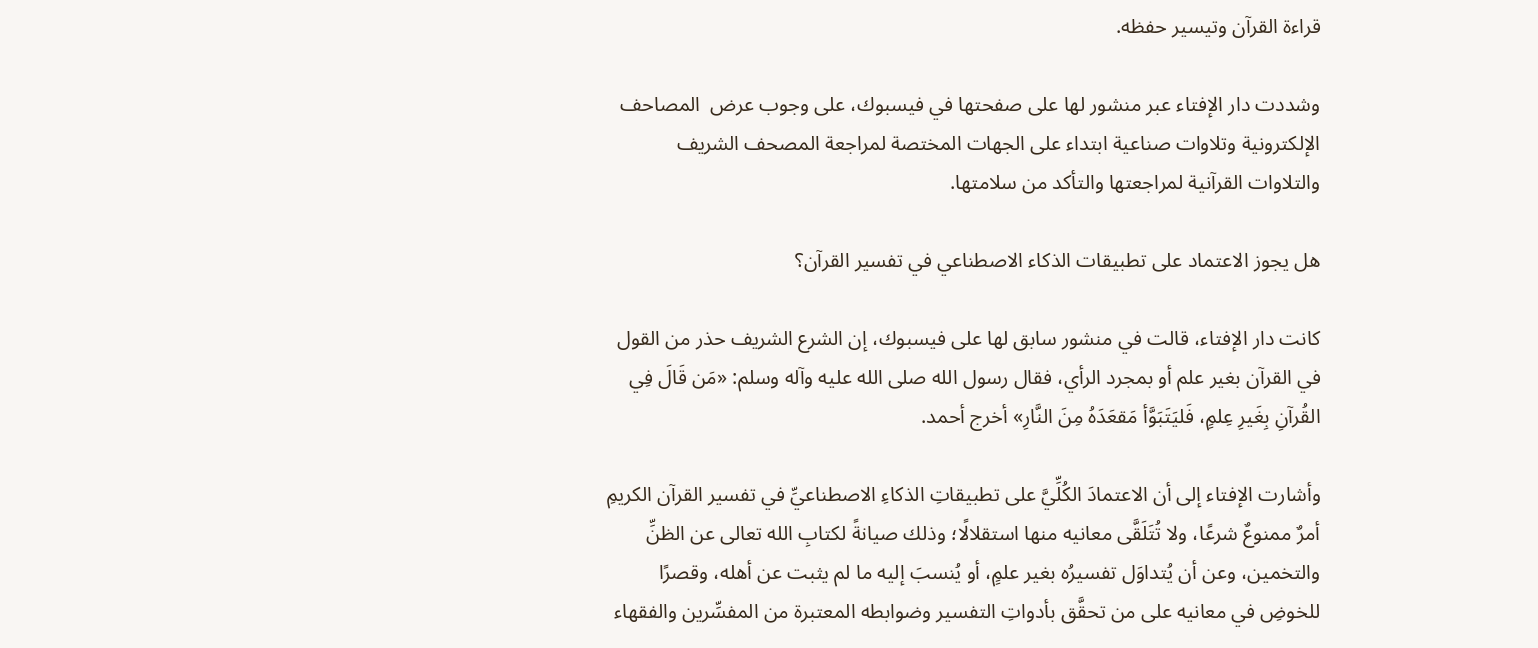قراءة القرآن وتيسير حفظه.

وشددت دار الإفتاء عبر منشور لها على صفحتها في فيسبوك، على وجوب عرض  المصاحف الإلكترونية وتلاوات صناعية ابتداء على الجهات المختصة لمراجعة المصحف الشريف والتلاوات القرآنية لمراجعتها والتأكد من سلامتها.

هل يجوز الاعتماد على تطبيقات الذكاء الاصطناعي في تفسير القرآن؟

كانت دار الإفتاء، قالت في منشور سابق لها على فيسبوك، إن الشرع الشريف حذر من القول في القرآن بغير علم أو بمجرد الرأي، فقال رسول الله صلى الله عليه وآله وسلم: «مَن قَالَ فِي القُرآنِ بِغَيرِ عِلمٍ، فَليَتَبَوَّأ مَقعَدَهُ مِنَ النَّارِ» أخرج أحمد.

وأشارت الإفتاء إلى أن الاعتمادَ الكُلِّيَّ على تطبيقاتِ الذكاءِ الاصطناعيِّ في تفسير القرآن الكريمِ أمرٌ ممنوعٌ شرعًا، ولا تُتَلَقَّى معانيه منها استقلالًا؛ وذلك صيانةً لكتابِ الله تعالى عن الظنِّ والتخمين، وعن أن يُتداوَل تفسيرُه بغير علمٍ، أو يُنسبَ إليه ما لم يثبت عن أهله، وقصرًا للخوضِ في معانيه على من تحقَّق بأدواتِ التفسير وضوابطه المعتبرة من المفسِّرين والفقهاء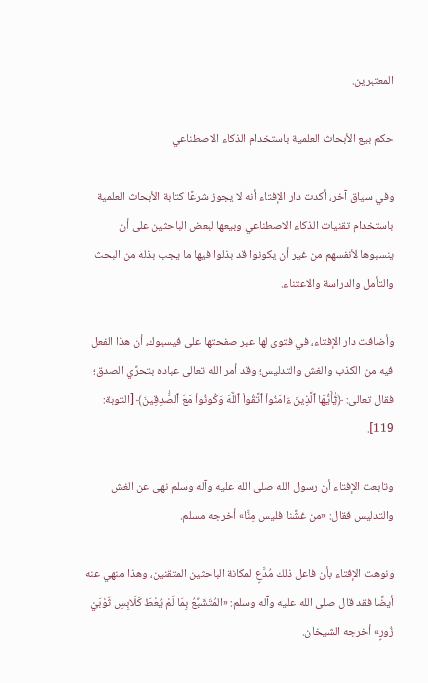المعتبرين.

حكم بيع الأبحاث العلمية باستخدام الذكاء الاصطناعي

وفي سياق آخر، أكدت دار الإفتاء أنه لا يجوز شرعًا كتابة الأبحاث العلمية باستخدام تقنيات الذكاء الاصطناعي وبيعها لبعض الباحثين على أن ينسبوها لأنفسهم من غير أن يكونوا قد بذلوا فيها ما يجب بذله من البحث والتأمل والدراسة والاعتناء.

وأضافت دار الإفتاء، في فتوى لها عبر صفحتها على فيسبوك، أن هذا الفعل فيه من الكذب والغش والتدليس؛ وقد أمر الله تعالى عباده بتحرِّي الصدق؛ فقال تعالى: ﴿يَٰٓأَيُّهَا ٱلَّذِينَ ءَامَنُواْ ٱتَّقُواْ ٱللَّهَ وَكُونُواْ مَعَ ٱلصَّٰدِقِينَ﴾ [التوبة: 119].

وتابعت الإفتاء أن رسول الله صلى الله عليه وآله وسلم نهى عن الغش والتدليس فقال: «من غشَّنا فليس مِنَّا» أخرجه مسلم.

ونوهت الإفتاء بأن فاعل ذلك مُدَّعٍ لمكانة الباحثين المتقنين، وهذا منهي عنه أيضًا فقد قال صلى الله عليه وآله وسلم: «المُتَشَبِّعُ بِمَا لَمْ يُعْطَ كَلَابِسِ ثَوْبَيْ زُورٍ» أخرجه الشيخان.